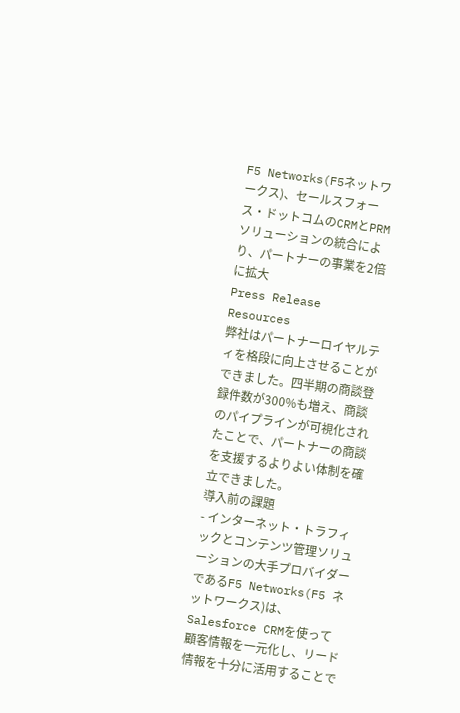F5 Networks(F5ネットワークス)、セールスフォース・ドットコムのCRMとPRMソリューションの統合により、パートナーの事業を2倍に拡大
Press Release
Resources
弊社はパートナーロイヤルティを格段に向上させることができました。四半期の商談登録件数が300%も増え、商談のパイプラインが可視化されたことで、パートナーの商談を支援するよりよい体制を確立できました。
導入前の課題
- インターネット・トラフィックとコンテンツ管理ソリューションの大手プロバイダーであるF5 Networks(F5 ネットワークス)は、Salesforce CRMを使って顧客情報を一元化し、リード情報を十分に活用することで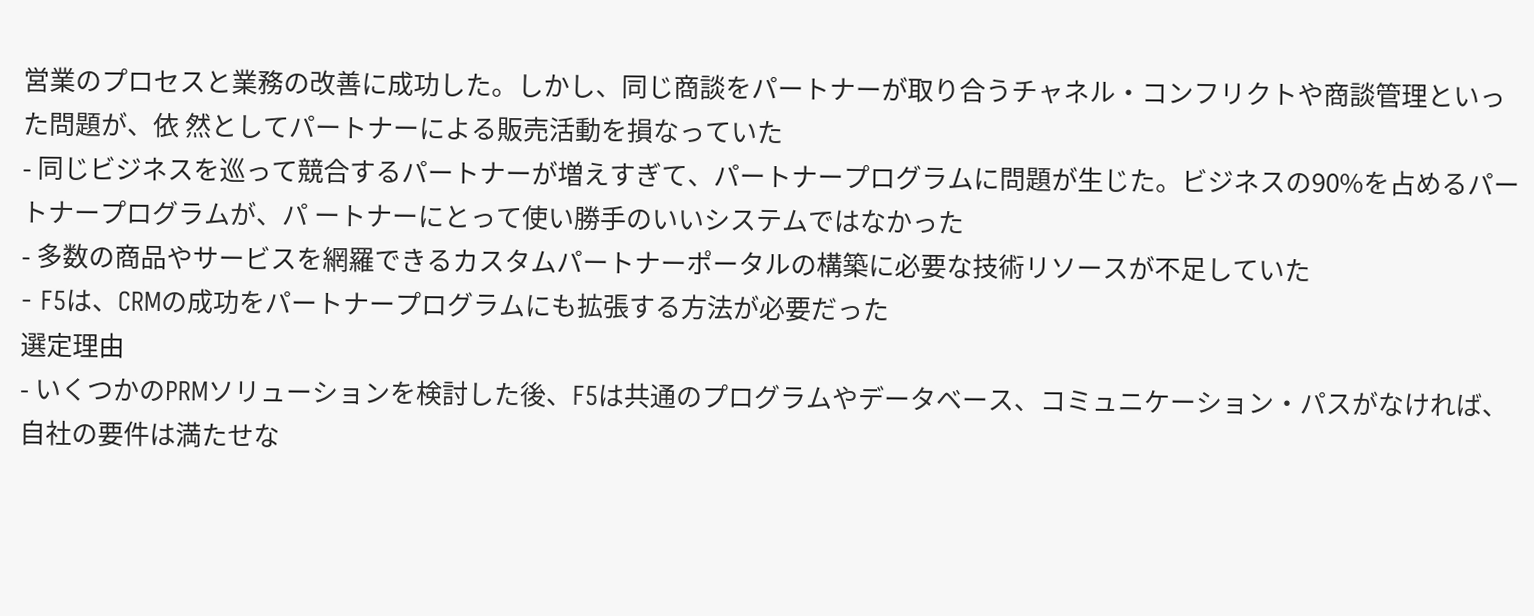営業のプロセスと業務の改善に成功した。しかし、同じ商談をパートナーが取り合うチャネル・コンフリクトや商談管理といった問題が、依 然としてパートナーによる販売活動を損なっていた
- 同じビジネスを巡って競合するパートナーが増えすぎて、パートナープログラムに問題が生じた。ビジネスの90%を占めるパートナープログラムが、パ ートナーにとって使い勝手のいいシステムではなかった
- 多数の商品やサービスを網羅できるカスタムパートナーポータルの構築に必要な技術リソースが不足していた
- F5は、CRMの成功をパートナープログラムにも拡張する方法が必要だった
選定理由
- いくつかのPRMソリューションを検討した後、F5は共通のプログラムやデータベース、コミュニケーション・パスがなければ、自社の要件は満たせな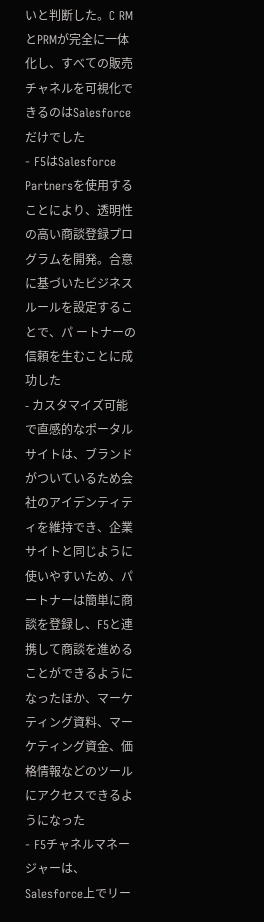いと判断した。C RMとPRMが完全に一体化し、すべての販売チャネルを可視化できるのはSalesforceだけでした
- F5はSalesforce Partnersを使用することにより、透明性の高い商談登録プログラムを開発。合意に基づいたビジネスルールを設定することで、パ ートナーの信頼を生むことに成功した
- カスタマイズ可能で直感的なポータルサイトは、ブランドがついているため会社のアイデンティティを維持でき、企業サイトと同じように使いやすいため、パ ートナーは簡単に商談を登録し、F5と連携して商談を進めることができるようになったほか、マーケティング資料、マーケティング資金、価格情報などのツールにアクセスできるようになった
- F5チャネルマネージャーは、Salesforce上でリー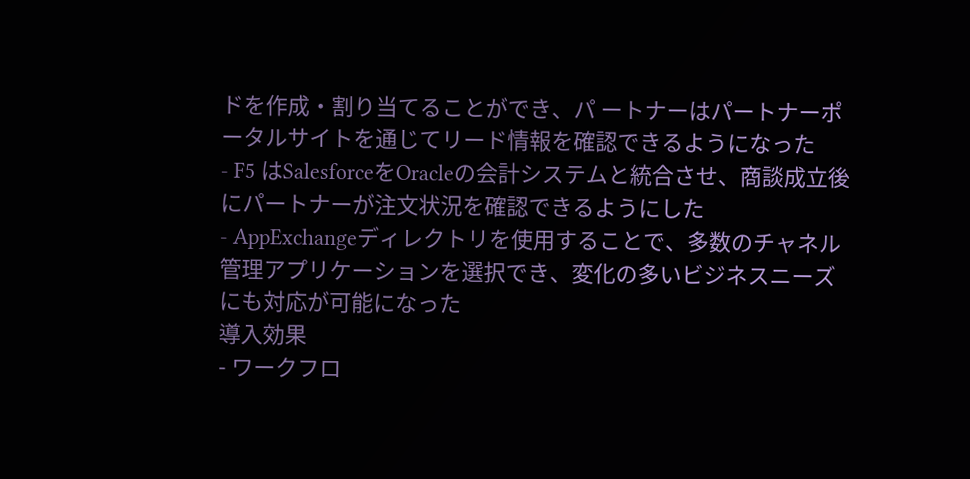ドを作成・割り当てることができ、パ ートナーはパートナーポータルサイトを通じてリード情報を確認できるようになった
- F5 はSalesforceをOracleの会計システムと統合させ、商談成立後にパートナーが注文状況を確認できるようにした
- AppExchangeディレクトリを使用することで、多数のチャネル管理アプリケーションを選択でき、変化の多いビジネスニーズにも対応が可能になった
導入効果
- ワークフロ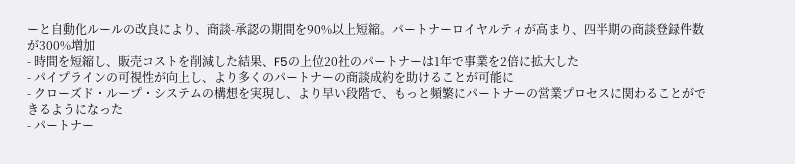ーと自動化ルールの改良により、商談-承認の期間を90%以上短縮。パートナーロイヤルティが高まり、四半期の商談登録件数が300%増加
- 時間を短縮し、販売コストを削減した結果、F5の上位20社のパートナーは1年で事業を2倍に拡大した
- パイプラインの可視性が向上し、より多くのパートナーの商談成約を助けることが可能に
- クローズド・ループ・システムの構想を実現し、より早い段階で、もっと頻繁にパートナーの営業プロセスに関わることができるようになった
- パートナー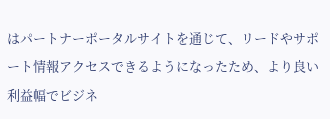はパートナーポータルサイトを通じて、リードやサポート情報アクセスできるようになったため、より良い利益幅でビジネ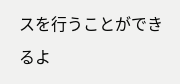スを行うことができるよ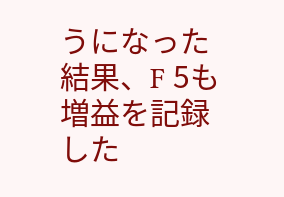うになった結果、F 5も増益を記録した